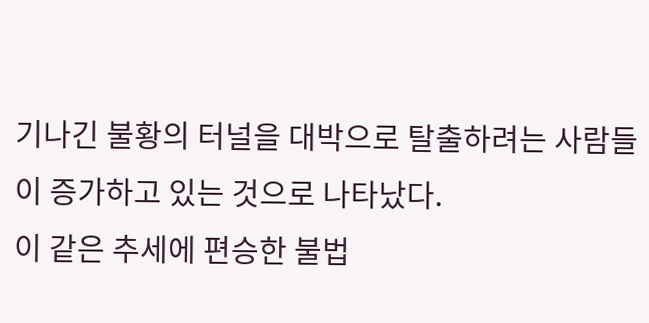기나긴 불황의 터널을 대박으로 탈출하려는 사람들이 증가하고 있는 것으로 나타났다.
이 같은 추세에 편승한 불법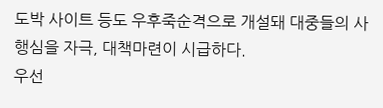도박 사이트 등도 우후죽순격으로 개설돼 대중들의 사행심을 자극, 대책마련이 시급하다.
우선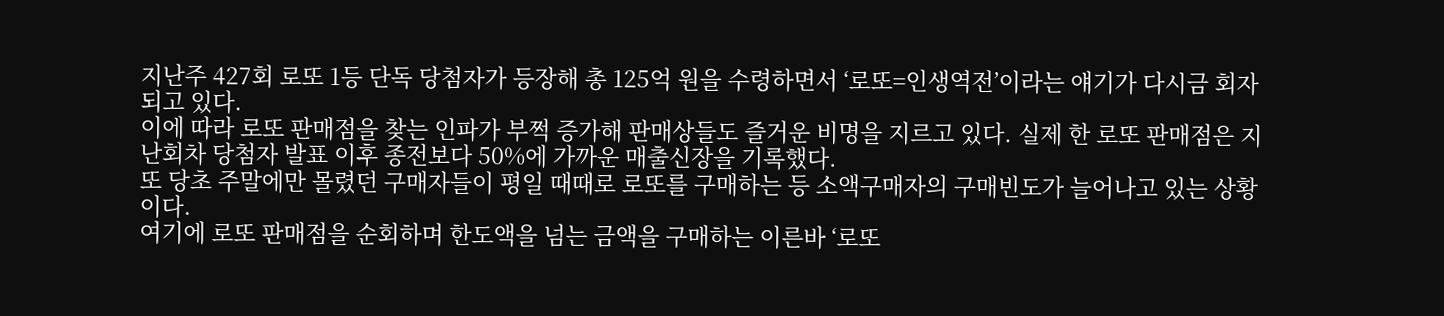지난주 427회 로또 1등 단독 당첨자가 등장해 총 125억 원을 수령하면서 ‘로또=인생역전’이라는 얘기가 다시금 회자되고 있다.
이에 따라 로또 판매점을 찾는 인파가 부쩍 증가해 판매상들도 즐거운 비명을 지르고 있다. 실제 한 로또 판매점은 지난회차 당첨자 발표 이후 종전보다 50%에 가까운 매출신장을 기록했다.
또 당초 주말에만 몰렸던 구매자들이 평일 때때로 로또를 구매하는 등 소액구매자의 구매빈도가 늘어나고 있는 상황이다.
여기에 로또 판매점을 순회하며 한도액을 넘는 금액을 구매하는 이른바 ‘로또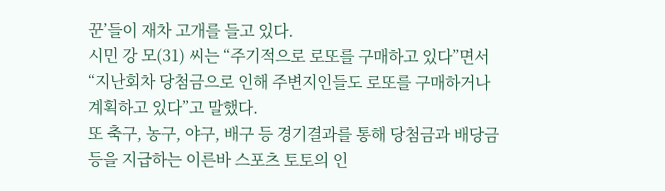꾼’들이 재차 고개를 들고 있다.
시민 강 모(31) 씨는 “주기적으로 로또를 구매하고 있다”면서 “지난회차 당첨금으로 인해 주변지인들도 로또를 구매하거나 계획하고 있다”고 말했다.
또 축구, 농구, 야구, 배구 등 경기결과를 통해 당첨금과 배당금 등을 지급하는 이른바 스포츠 토토의 인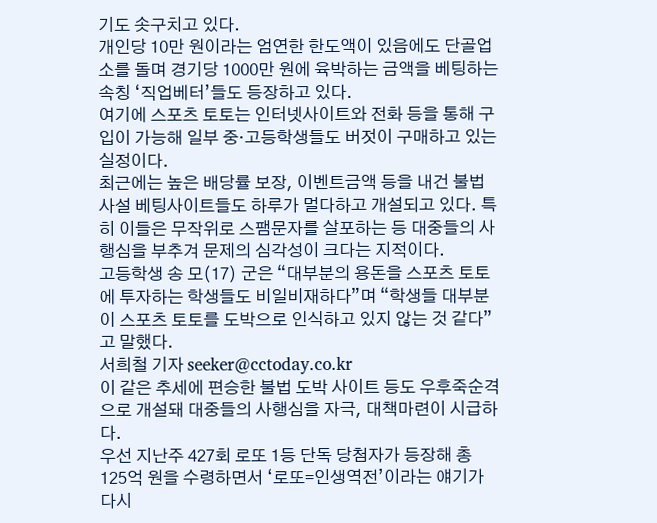기도 솟구치고 있다.
개인당 10만 원이라는 엄연한 한도액이 있음에도 단골업소를 돌며 경기당 1000만 원에 육박하는 금액을 베팅하는 속칭 ‘직업베터’들도 등장하고 있다.
여기에 스포츠 토토는 인터넷사이트와 전화 등을 통해 구입이 가능해 일부 중·고등학생들도 버젓이 구매하고 있는 실정이다.
최근에는 높은 배당률 보장, 이벤트금액 등을 내건 불법 사설 베팅사이트들도 하루가 멀다하고 개설되고 있다. 특히 이들은 무작위로 스팸문자를 살포하는 등 대중들의 사행심을 부추겨 문제의 심각성이 크다는 지적이다.
고등학생 송 모(17) 군은 “대부분의 용돈을 스포츠 토토에 투자하는 학생들도 비일비재하다”며 “학생들 대부분이 스포츠 토토를 도박으로 인식하고 있지 않는 것 같다”고 말했다.
서희철 기자 seeker@cctoday.co.kr
이 같은 추세에 편승한 불법 도박 사이트 등도 우후죽순격으로 개설돼 대중들의 사행심을 자극, 대책마련이 시급하다.
우선 지난주 427회 로또 1등 단독 당첨자가 등장해 총 125억 원을 수령하면서 ‘로또=인생역전’이라는 얘기가 다시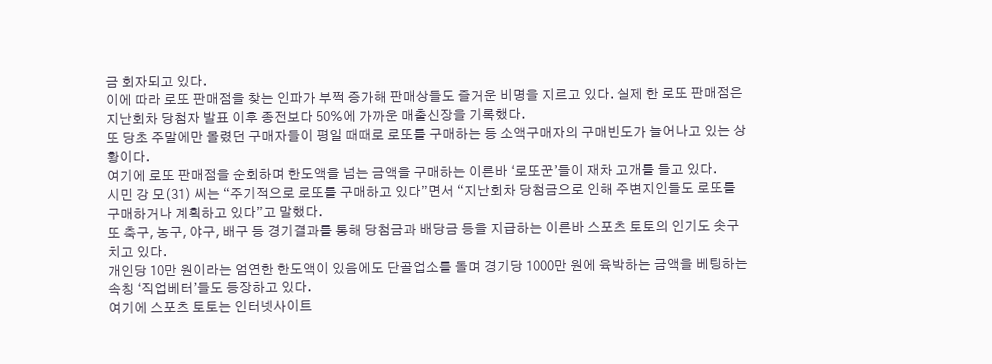금 회자되고 있다.
이에 따라 로또 판매점을 찾는 인파가 부쩍 증가해 판매상들도 즐거운 비명을 지르고 있다. 실제 한 로또 판매점은 지난회차 당첨자 발표 이후 종전보다 50%에 가까운 매출신장을 기록했다.
또 당초 주말에만 몰렸던 구매자들이 평일 때때로 로또를 구매하는 등 소액구매자의 구매빈도가 늘어나고 있는 상황이다.
여기에 로또 판매점을 순회하며 한도액을 넘는 금액을 구매하는 이른바 ‘로또꾼’들이 재차 고개를 들고 있다.
시민 강 모(31) 씨는 “주기적으로 로또를 구매하고 있다”면서 “지난회차 당첨금으로 인해 주변지인들도 로또를 구매하거나 계획하고 있다”고 말했다.
또 축구, 농구, 야구, 배구 등 경기결과를 통해 당첨금과 배당금 등을 지급하는 이른바 스포츠 토토의 인기도 솟구치고 있다.
개인당 10만 원이라는 엄연한 한도액이 있음에도 단골업소를 돌며 경기당 1000만 원에 육박하는 금액을 베팅하는 속칭 ‘직업베터’들도 등장하고 있다.
여기에 스포츠 토토는 인터넷사이트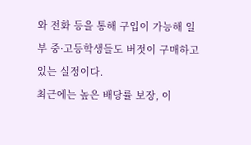와 전화 등을 통해 구입이 가능해 일부 중·고등학생들도 버젓이 구매하고 있는 실정이다.
최근에는 높은 배당률 보장, 이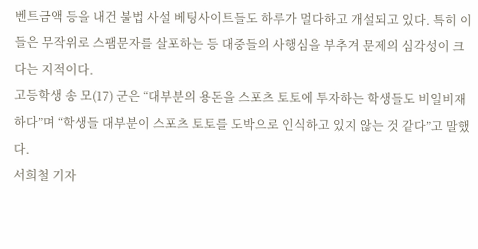벤트금액 등을 내건 불법 사설 베팅사이트들도 하루가 멀다하고 개설되고 있다. 특히 이들은 무작위로 스팸문자를 살포하는 등 대중들의 사행심을 부추겨 문제의 심각성이 크다는 지적이다.
고등학생 송 모(17) 군은 “대부분의 용돈을 스포츠 토토에 투자하는 학생들도 비일비재하다”며 “학생들 대부분이 스포츠 토토를 도박으로 인식하고 있지 않는 것 같다”고 말했다.
서희철 기자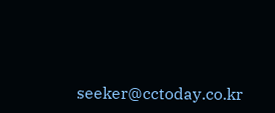seeker@cctoday.co.kr